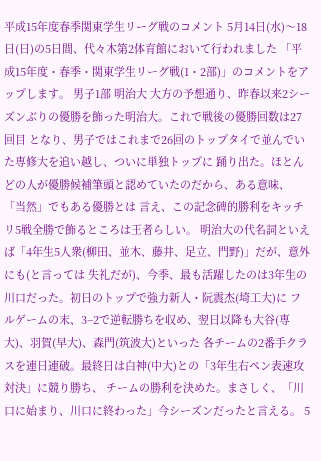平成15年度春季関東学生リーグ戦のコメント 5月14日(水)〜18日(日)の5日間、代々木第2体育館において行われました 「平成15年度・春季・関東学生リーグ戦(1・2部)」のコメントをアップします。 男子1部 明治大 大方の予想通り、昨春以来2シーズンぶりの優勝を飾った明治大。これで戦後の優勝回数は27回目 となり、男子ではこれまで26回のトップタイで並んでいた専修大を追い越し、ついに単独トップに 踊り出た。ほとんどの人が優勝候補筆頭と認めていたのだから、ある意味、「当然」でもある優勝とは 言え、この記念碑的勝利をキッチリ5戦全勝で飾るところは王者らしい。 明治大の代名詞といえば「4年生5人衆(柳田、並木、藤井、足立、門野)」だが、意外にも(と言っては 失礼だが)、今季、最も活躍したのは3年生の川口だった。初日のトップで強力新人・阮震杰(埼工大)に フルゲームの末、3−2で逆転勝ちを収め、翌日以降も大谷(専大)、羽賀(早大)、森門(筑波大)といった 各チームの2番手クラスを連日連破。最終日は白神(中大)との「3年生右ペン表速攻対決」に競り勝ち、 チームの勝利を決めた。まさしく、「川口に始まり、川口に終わった」今シーズンだったと言える。 5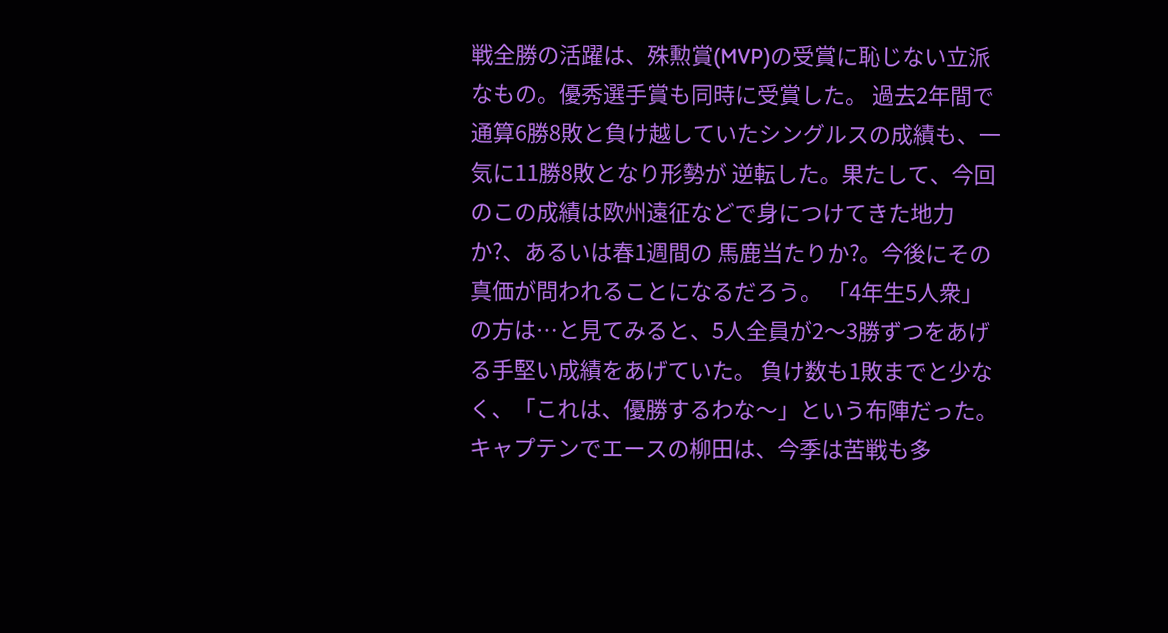戦全勝の活躍は、殊勲賞(MVP)の受賞に恥じない立派なもの。優秀選手賞も同時に受賞した。 過去2年間で通算6勝8敗と負け越していたシングルスの成績も、一気に11勝8敗となり形勢が 逆転した。果たして、今回のこの成績は欧州遠征などで身につけてきた地力か?、あるいは春1週間の 馬鹿当たりか?。今後にその真価が問われることになるだろう。 「4年生5人衆」の方は…と見てみると、5人全員が2〜3勝ずつをあげる手堅い成績をあげていた。 負け数も1敗までと少なく、「これは、優勝するわな〜」という布陣だった。 キャプテンでエースの柳田は、今季は苦戦も多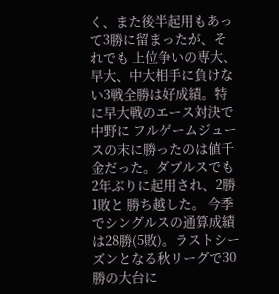く、また後半起用もあって3勝に留まったが、それでも 上位争いの専大、早大、中大相手に負けない3戦全勝は好成績。特に早大戦のエース対決で中野に フルゲームジュースの末に勝ったのは値千金だった。ダブルスでも2年ぶりに起用され、2勝1敗と 勝ち越した。 今季でシングルスの通算成績は28勝(5敗)。ラストシーズンとなる秋リーグで30勝の大台に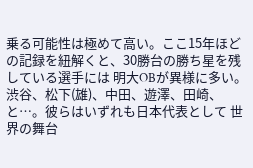乗る可能性は極めて高い。ここ15年ほどの記録を紐解くと、30勝台の勝ち星を残している選手には 明大OBが異様に多い。渋谷、松下(雄)、中田、遊澤、田崎、と…。彼らはいずれも日本代表として 世界の舞台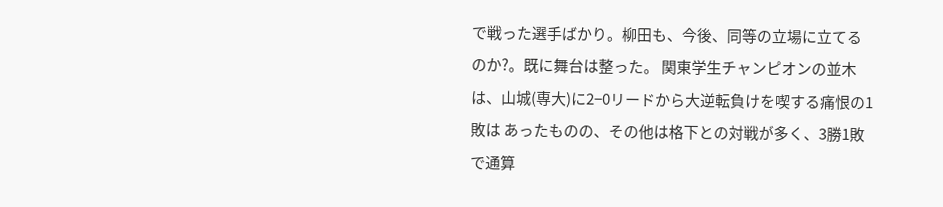で戦った選手ばかり。柳田も、今後、同等の立場に立てるのか?。既に舞台は整った。 関東学生チャンピオンの並木は、山城(専大)に2−0リードから大逆転負けを喫する痛恨の1敗は あったものの、その他は格下との対戦が多く、3勝1敗で通算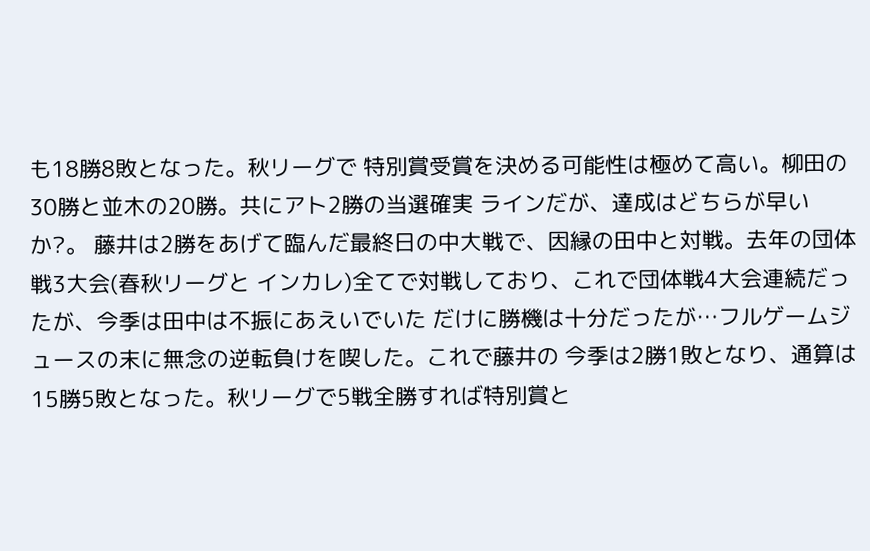も18勝8敗となった。秋リーグで 特別賞受賞を決める可能性は極めて高い。柳田の30勝と並木の20勝。共にアト2勝の当選確実 ラインだが、達成はどちらが早いか?。 藤井は2勝をあげて臨んだ最終日の中大戦で、因縁の田中と対戦。去年の団体戦3大会(春秋リーグと インカレ)全てで対戦しており、これで団体戦4大会連続だったが、今季は田中は不振にあえいでいた だけに勝機は十分だったが…フルゲームジュースの末に無念の逆転負けを喫した。これで藤井の 今季は2勝1敗となり、通算は15勝5敗となった。秋リーグで5戦全勝すれば特別賞と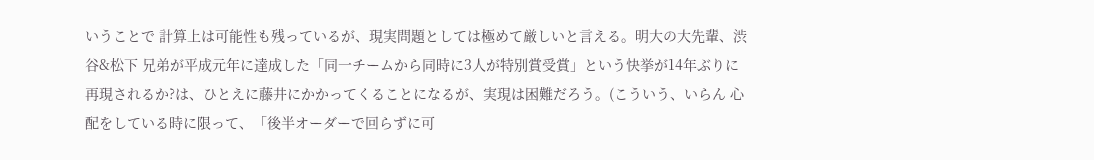いうことで 計算上は可能性も残っているが、現実問題としては極めて厳しいと言える。明大の大先輩、渋谷&松下 兄弟が平成元年に達成した「同一チームから同時に3人が特別賞受賞」という快挙が14年ぶりに 再現されるか?は、ひとえに藤井にかかってくることになるが、実現は困難だろう。(こういう、いらん 心配をしている時に限って、「後半オーダーで回らずに可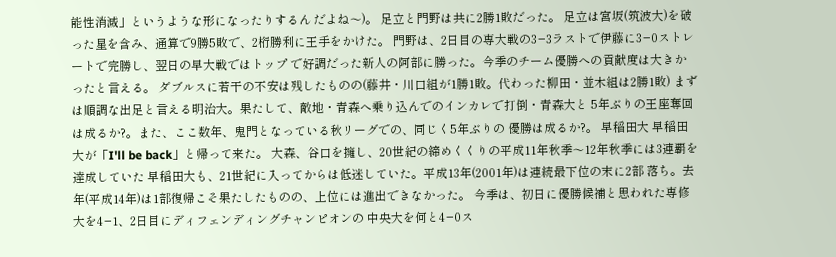能性消滅」というような形になったりするん だよね〜)。 足立と門野は共に2勝1敗だった。 足立は宮坂(筑波大)を破った星を含み、通算で9勝5敗で、2桁勝利に王手をかけた。 門野は、2日目の専大戦の3−3ラストで伊藤に3−0ストレートで完勝し、翌日の早大戦ではトップ で好調だった新人の阿部に勝った。今季のチーム優勝への貢献度は大きかったと言える。 ダブルスに若干の不安は残したものの(藤井・川口組が1勝1敗。代わった柳田・並木組は2勝1敗) まずは順調な出足と言える明治大。果たして、敵地・青森へ乗り込んでのインカレで打倒・青森大と 5年ぶりの王座奪回は成るか?。また、ここ数年、鬼門となっている秋リーグでの、同じく5年ぶりの 優勝は成るか?。 早稲田大 早稲田大が「I'll be back」と帰って来た。 大森、谷口を擁し、20世紀の締めくくりの平成11年秋季〜12年秋季には3連覇を達成していた 早稲田大も、21世紀に入ってからは低迷していた。平成13年(2001年)は連続最下位の末に2部 落ち。去年(平成14年)は1部復帰こそ果たしたものの、上位には進出できなかった。 今季は、初日に優勝候補と思われた専修大を4−1、2日目にディフェンディングチャンピオンの 中央大を何と4−0ス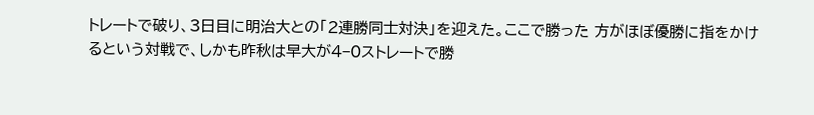トレートで破り、3日目に明治大との「2連勝同士対決」を迎えた。ここで勝った 方がほぼ優勝に指をかけるという対戦で、しかも昨秋は早大が4−0ストレートで勝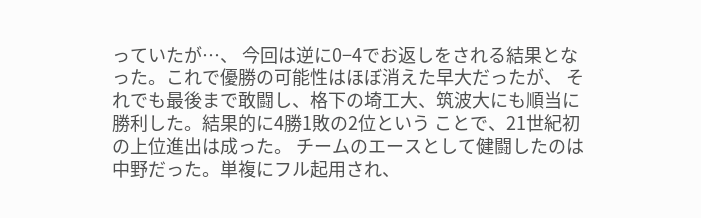っていたが…、 今回は逆に0−4でお返しをされる結果となった。これで優勝の可能性はほぼ消えた早大だったが、 それでも最後まで敢闘し、格下の埼工大、筑波大にも順当に勝利した。結果的に4勝1敗の2位という ことで、21世紀初の上位進出は成った。 チームのエースとして健闘したのは中野だった。単複にフル起用され、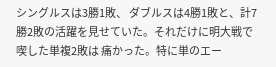シングルスは3勝1敗、 ダブルスは4勝1敗と、計7勝2敗の活躍を見せていた。それだけに明大戦で喫した単複2敗は 痛かった。特に単のエー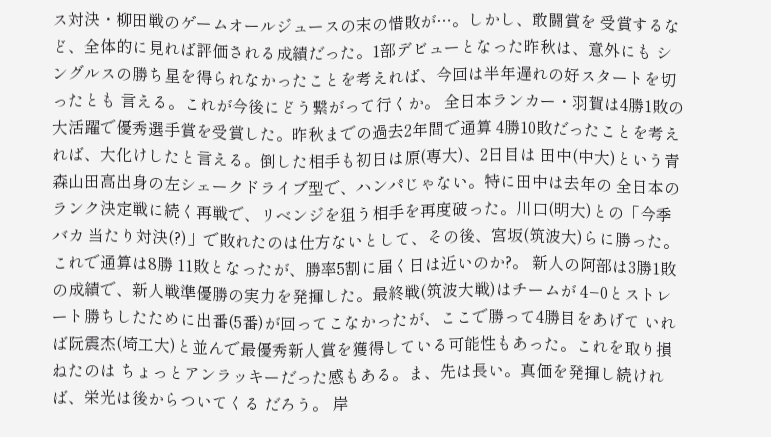ス対決・柳田戦のゲームオールジュースの末の惜敗が…。しかし、敢闘賞を 受賞するなど、全体的に見れば評価される成績だった。1部デビューとなった昨秋は、意外にも シングルスの勝ち星を得られなかったことを考えれば、今回は半年遅れの好スタートを切ったとも 言える。これが今後にどう繋がって行くか。 全日本ランカー・羽賀は4勝1敗の大活躍で優秀選手賞を受賞した。昨秋までの過去2年間で通算 4勝10敗だったことを考えれば、大化けしたと言える。倒した相手も初日は原(専大)、2日目は 田中(中大)という青森山田高出身の左シェークドライブ型で、ハンパじゃない。特に田中は去年の 全日本のランク決定戦に続く再戦で、リベンジを狙う相手を再度破った。川口(明大)との「今季バカ 当たり対決(?)」で敗れたのは仕方ないとして、その後、宮坂(筑波大)らに勝った。これで通算は8勝 11敗となったが、勝率5割に届く日は近いのか?。 新人の阿部は3勝1敗の成績で、新人戦準優勝の実力を発揮した。最終戦(筑波大戦)はチームが 4−0とストレート勝ちしたために出番(5番)が回ってこなかったが、ここで勝って4勝目をあげて いれば阮震杰(埼工大)と並んで最優秀新人賞を獲得している可能性もあった。これを取り損ねたのは ちょっとアンラッキーだった感もある。ま、先は長い。真価を発揮し続ければ、栄光は後からついてくる だろう。 岸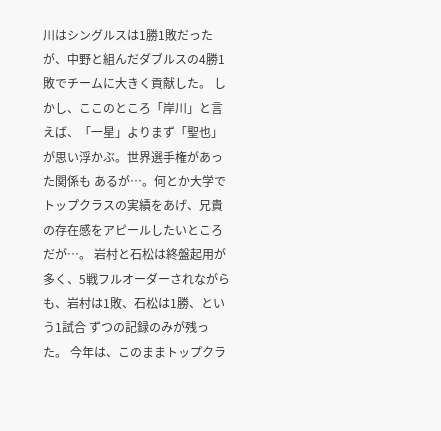川はシングルスは1勝1敗だったが、中野と組んだダブルスの4勝1敗でチームに大きく貢献した。 しかし、ここのところ「岸川」と言えば、「一星」よりまず「聖也」が思い浮かぶ。世界選手権があった関係も あるが…。何とか大学でトップクラスの実績をあげ、兄貴の存在感をアピールしたいところだが…。 岩村と石松は終盤起用が多く、5戦フルオーダーされながらも、岩村は1敗、石松は1勝、という1試合 ずつの記録のみが残った。 今年は、このままトップクラ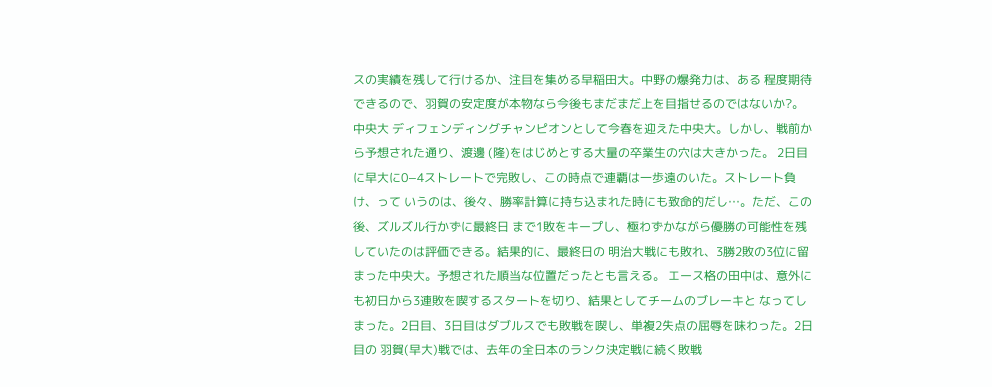スの実績を残して行けるか、注目を集める早稲田大。中野の爆発力は、ある 程度期待できるので、羽賀の安定度が本物なら今後もまだまだ上を目指せるのではないか?。 中央大 ディフェンディングチャンピオンとして今春を迎えた中央大。しかし、戦前から予想された通り、渡邊 (隆)をはじめとする大量の卒業生の穴は大きかった。 2日目に早大に0−4ストレートで完敗し、この時点で連覇は一歩遠のいた。ストレート負け、って いうのは、後々、勝率計算に持ち込まれた時にも致命的だし…。ただ、この後、ズルズル行かずに最終日 まで1敗をキープし、極わずかながら優勝の可能性を残していたのは評価できる。結果的に、最終日の 明治大戦にも敗れ、3勝2敗の3位に留まった中央大。予想された順当な位置だったとも言える。 エース格の田中は、意外にも初日から3連敗を喫するスタートを切り、結果としてチームのブレーキと なってしまった。2日目、3日目はダブルスでも敗戦を喫し、単複2失点の屈辱を味わった。2日目の 羽賀(早大)戦では、去年の全日本のランク決定戦に続く敗戦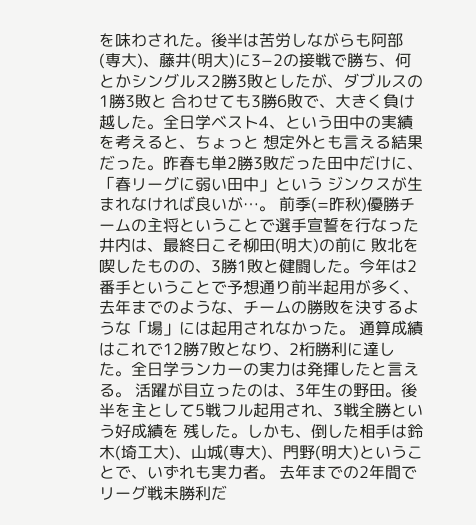を味わされた。後半は苦労しながらも阿部 (専大)、藤井(明大)に3−2の接戦で勝ち、何とかシングルス2勝3敗としたが、ダブルスの1勝3敗と 合わせても3勝6敗で、大きく負け越した。全日学ベスト4、という田中の実績を考えると、ちょっと 想定外とも言える結果だった。昨春も単2勝3敗だった田中だけに、「春リーグに弱い田中」という ジンクスが生まれなければ良いが…。 前季(=昨秋)優勝チームの主将ということで選手宣誓を行なった井内は、最終日こそ柳田(明大)の前に 敗北を喫したものの、3勝1敗と健闘した。今年は2番手ということで予想通り前半起用が多く、 去年までのような、チームの勝敗を決するような「場」には起用されなかった。 通算成績はこれで12勝7敗となり、2桁勝利に達した。全日学ランカーの実力は発揮したと言える。 活躍が目立ったのは、3年生の野田。後半を主として5戦フル起用され、3戦全勝という好成績を 残した。しかも、倒した相手は鈴木(埼工大)、山城(専大)、門野(明大)ということで、いずれも実力者。 去年までの2年間でリーグ戦未勝利だ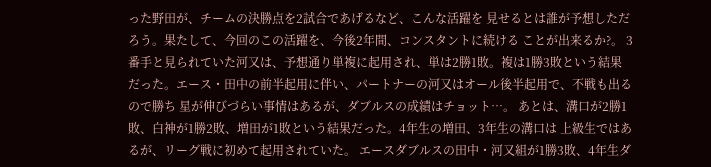った野田が、チームの決勝点を2試合であげるなど、こんな活躍を 見せるとは誰が予想しただろう。果たして、今回のこの活躍を、今後2年間、コンスタントに続ける ことが出来るか?。 3番手と見られていた河又は、予想通り単複に起用され、単は2勝1敗。複は1勝3敗という結果 だった。エース・田中の前半起用に伴い、パートナーの河又はオール後半起用で、不戦も出るので勝ち 星が伸びづらい事情はあるが、ダブルスの成績はチョット…。 あとは、溝口が2勝1敗、白神が1勝2敗、増田が1敗という結果だった。4年生の増田、3年生の溝口は 上級生ではあるが、リーグ戦に初めて起用されていた。 エースダブルスの田中・河又組が1勝3敗、4年生ダ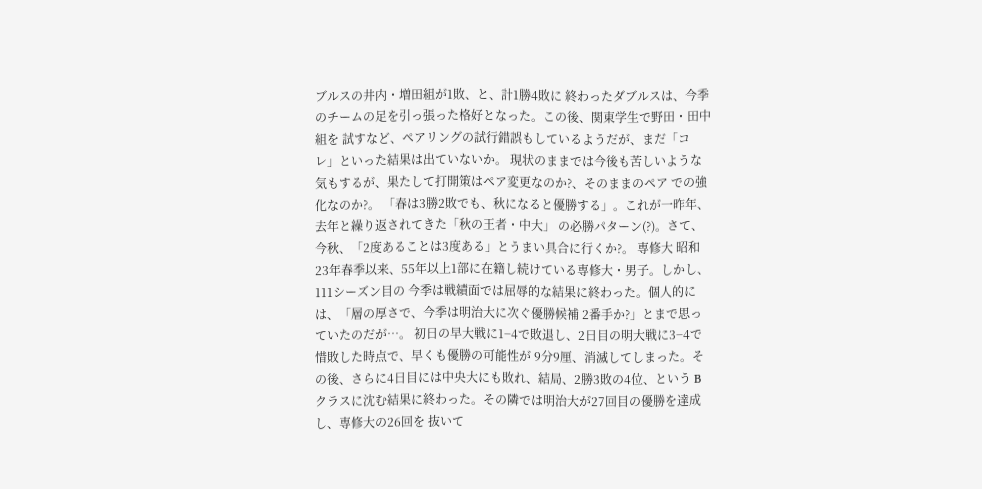ブルスの井内・増田組が1敗、と、計1勝4敗に 終わったダブルスは、今季のチームの足を引っ張った格好となった。この後、関東学生で野田・田中組を 試すなど、ペアリングの試行錯誤もしているようだが、まだ「コレ」といった結果は出ていないか。 現状のままでは今後も苦しいような気もするが、果たして打開策はペア変更なのか?、そのままのペア での強化なのか?。 「春は3勝2敗でも、秋になると優勝する」。これが一昨年、去年と繰り返されてきた「秋の王者・中大」 の必勝パターン(?)。さて、今秋、「2度あることは3度ある」とうまい具合に行くか?。 専修大 昭和23年春季以来、55年以上1部に在籍し続けている専修大・男子。しかし、111シーズン目の 今季は戦績面では屈辱的な結果に終わった。個人的には、「層の厚さで、今季は明治大に次ぐ優勝候補 2番手か?」とまで思っていたのだが…。 初日の早大戦に1−4で敗退し、2日目の明大戦に3−4で惜敗した時点で、早くも優勝の可能性が 9分9厘、消滅してしまった。その後、さらに4日目には中央大にも敗れ、結局、2勝3敗の4位、という Bクラスに沈む結果に終わった。その隣では明治大が27回目の優勝を達成し、専修大の26回を 抜いて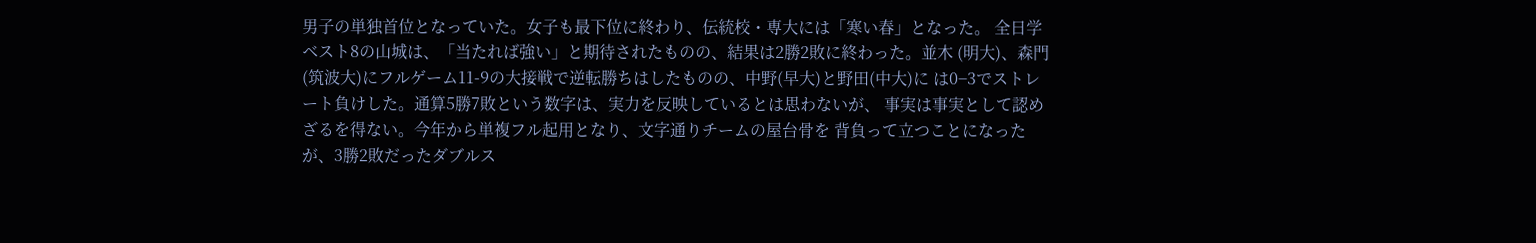男子の単独首位となっていた。女子も最下位に終わり、伝統校・専大には「寒い春」となった。 全日学ベスト8の山城は、「当たれば強い」と期待されたものの、結果は2勝2敗に終わった。並木 (明大)、森門(筑波大)にフルゲーム11-9の大接戦で逆転勝ちはしたものの、中野(早大)と野田(中大)に は0−3でストレート負けした。通算5勝7敗という数字は、実力を反映しているとは思わないが、 事実は事実として認めざるを得ない。今年から単複フル起用となり、文字通りチームの屋台骨を 背負って立つことになったが、3勝2敗だったダブルス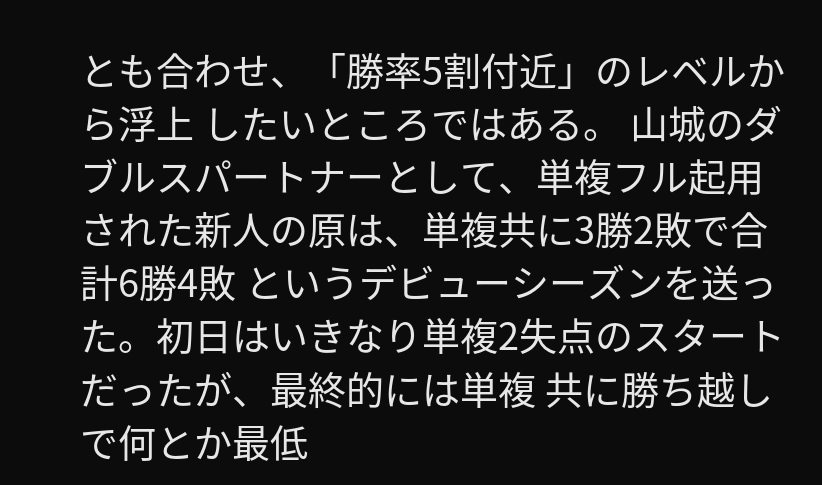とも合わせ、「勝率5割付近」のレベルから浮上 したいところではある。 山城のダブルスパートナーとして、単複フル起用された新人の原は、単複共に3勝2敗で合計6勝4敗 というデビューシーズンを送った。初日はいきなり単複2失点のスタートだったが、最終的には単複 共に勝ち越しで何とか最低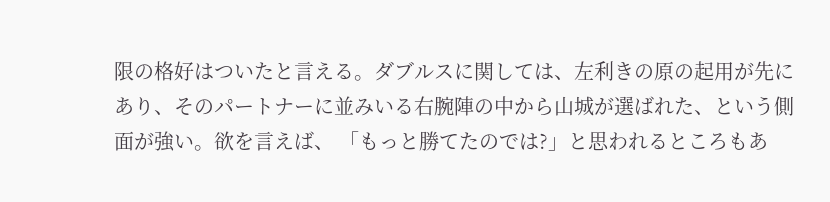限の格好はついたと言える。ダブルスに関しては、左利きの原の起用が先に あり、そのパートナーに並みいる右腕陣の中から山城が選ばれた、という側面が強い。欲を言えば、 「もっと勝てたのでは?」と思われるところもあ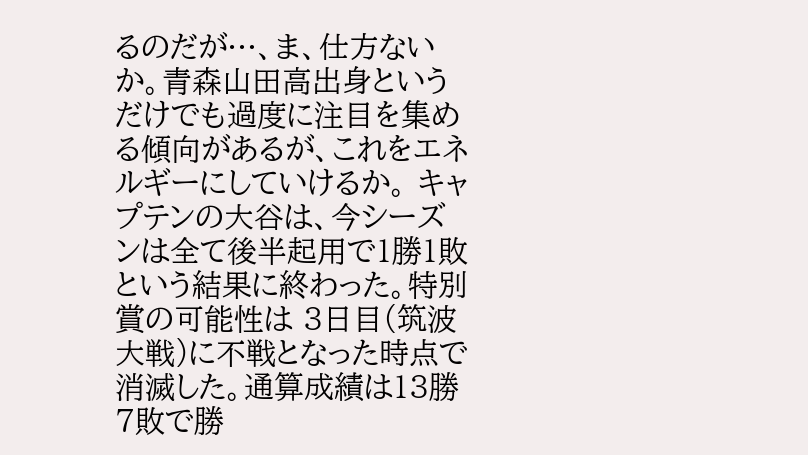るのだが…、ま、仕方ないか。青森山田高出身という だけでも過度に注目を集める傾向があるが、これをエネルギーにしていけるか。 キャプテンの大谷は、今シーズンは全て後半起用で1勝1敗という結果に終わった。特別賞の可能性は 3日目(筑波大戦)に不戦となった時点で消滅した。通算成績は13勝7敗で勝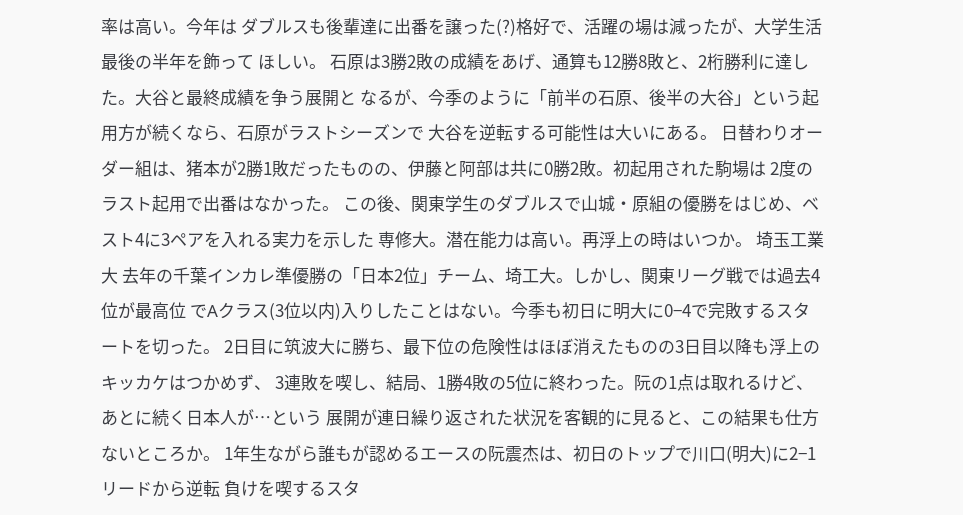率は高い。今年は ダブルスも後輩達に出番を譲った(?)格好で、活躍の場は減ったが、大学生活最後の半年を飾って ほしい。 石原は3勝2敗の成績をあげ、通算も12勝8敗と、2桁勝利に達した。大谷と最終成績を争う展開と なるが、今季のように「前半の石原、後半の大谷」という起用方が続くなら、石原がラストシーズンで 大谷を逆転する可能性は大いにある。 日替わりオーダー組は、猪本が2勝1敗だったものの、伊藤と阿部は共に0勝2敗。初起用された駒場は 2度のラスト起用で出番はなかった。 この後、関東学生のダブルスで山城・原組の優勝をはじめ、ベスト4に3ペアを入れる実力を示した 専修大。潜在能力は高い。再浮上の時はいつか。 埼玉工業大 去年の千葉インカレ準優勝の「日本2位」チーム、埼工大。しかし、関東リーグ戦では過去4位が最高位 でAクラス(3位以内)入りしたことはない。今季も初日に明大に0−4で完敗するスタートを切った。 2日目に筑波大に勝ち、最下位の危険性はほぼ消えたものの3日目以降も浮上のキッカケはつかめず、 3連敗を喫し、結局、1勝4敗の5位に終わった。阮の1点は取れるけど、あとに続く日本人が…という 展開が連日繰り返された状況を客観的に見ると、この結果も仕方ないところか。 1年生ながら誰もが認めるエースの阮震杰は、初日のトップで川口(明大)に2−1リードから逆転 負けを喫するスタ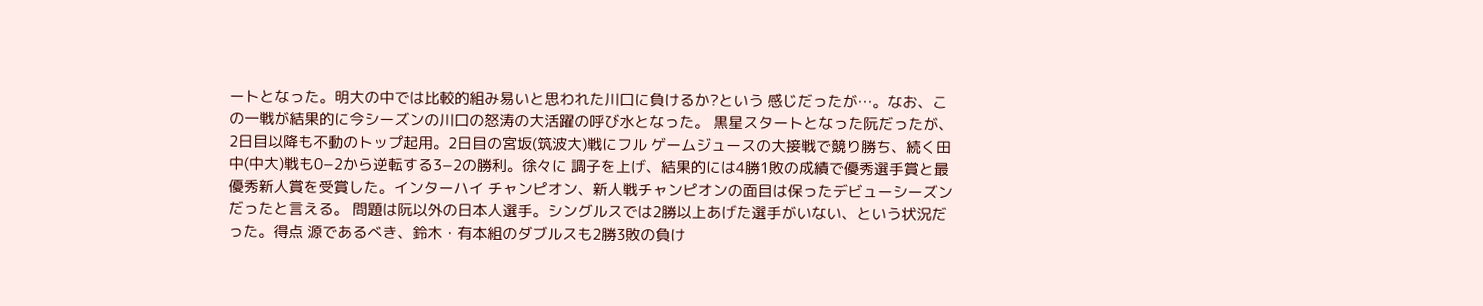ートとなった。明大の中では比較的組み易いと思われた川口に負けるか?という 感じだったが…。なお、この一戦が結果的に今シーズンの川口の怒涛の大活躍の呼び水となった。 黒星スタートとなった阮だったが、2日目以降も不動のトップ起用。2日目の宮坂(筑波大)戦にフル ゲームジュースの大接戦で競り勝ち、続く田中(中大)戦も0−2から逆転する3−2の勝利。徐々に 調子を上げ、結果的には4勝1敗の成績で優秀選手賞と最優秀新人賞を受賞した。インターハイ チャンピオン、新人戦チャンピオンの面目は保ったデビューシーズンだったと言える。 問題は阮以外の日本人選手。シングルスでは2勝以上あげた選手がいない、という状況だった。得点 源であるべき、鈴木・有本組のダブルスも2勝3敗の負け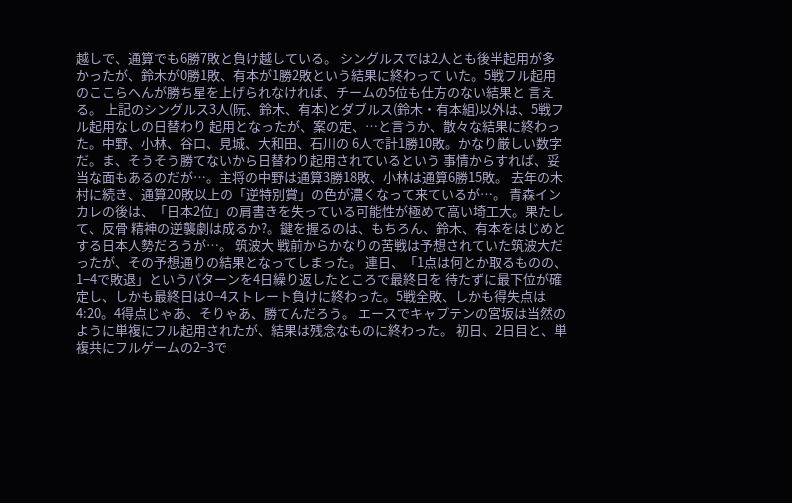越しで、通算でも6勝7敗と負け越している。 シングルスでは2人とも後半起用が多かったが、鈴木が0勝1敗、有本が1勝2敗という結果に終わって いた。5戦フル起用のここらへんが勝ち星を上げられなければ、チームの5位も仕方のない結果と 言える。 上記のシングルス3人(阮、鈴木、有本)とダブルス(鈴木・有本組)以外は、5戦フル起用なしの日替わり 起用となったが、案の定、…と言うか、散々な結果に終わった。中野、小林、谷口、見城、大和田、石川の 6人で計1勝10敗。かなり厳しい数字だ。ま、そうそう勝てないから日替わり起用されているという 事情からすれば、妥当な面もあるのだが…。主将の中野は通算3勝18敗、小林は通算6勝15敗。 去年の木村に続き、通算20敗以上の「逆特別賞」の色が濃くなって来ているが…。 青森インカレの後は、「日本2位」の肩書きを失っている可能性が極めて高い埼工大。果たして、反骨 精神の逆襲劇は成るか?。鍵を握るのは、もちろん、鈴木、有本をはじめとする日本人勢だろうが…。 筑波大 戦前からかなりの苦戦は予想されていた筑波大だったが、その予想通りの結果となってしまった。 連日、「1点は何とか取るものの、1−4で敗退」というパターンを4日繰り返したところで最終日を 待たずに最下位が確定し、しかも最終日は0−4ストレート負けに終わった。5戦全敗、しかも得失点は 4:20。4得点じゃあ、そりゃあ、勝てんだろう。 エースでキャプテンの宮坂は当然のように単複にフル起用されたが、結果は残念なものに終わった。 初日、2日目と、単複共にフルゲームの2−3で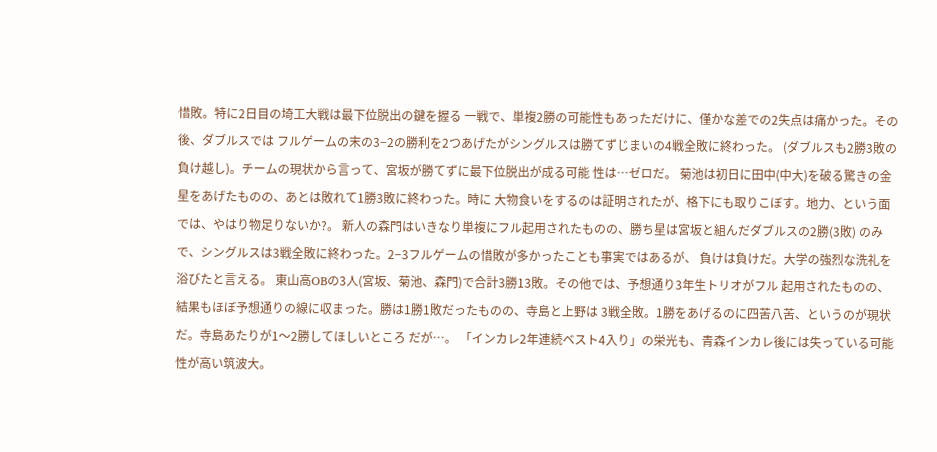惜敗。特に2日目の埼工大戦は最下位脱出の鍵を握る 一戦で、単複2勝の可能性もあっただけに、僅かな差での2失点は痛かった。その後、ダブルスでは フルゲームの末の3−2の勝利を2つあげたがシングルスは勝てずじまいの4戦全敗に終わった。 (ダブルスも2勝3敗の負け越し)。チームの現状から言って、宮坂が勝てずに最下位脱出が成る可能 性は…ゼロだ。 菊池は初日に田中(中大)を破る驚きの金星をあげたものの、あとは敗れて1勝3敗に終わった。時に 大物食いをするのは証明されたが、格下にも取りこぼす。地力、という面では、やはり物足りないか?。 新人の森門はいきなり単複にフル起用されたものの、勝ち星は宮坂と組んだダブルスの2勝(3敗) のみで、シングルスは3戦全敗に終わった。2−3フルゲームの惜敗が多かったことも事実ではあるが、 負けは負けだ。大学の強烈な洗礼を浴びたと言える。 東山高OBの3人(宮坂、菊池、森門)で合計3勝13敗。その他では、予想通り3年生トリオがフル 起用されたものの、結果もほぼ予想通りの線に収まった。勝は1勝1敗だったものの、寺島と上野は 3戦全敗。1勝をあげるのに四苦八苦、というのが現状だ。寺島あたりが1〜2勝してほしいところ だが…。 「インカレ2年連続ベスト4入り」の栄光も、青森インカレ後には失っている可能性が高い筑波大。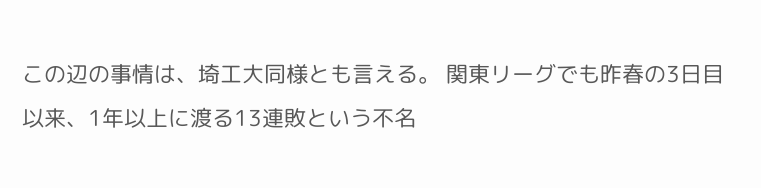この辺の事情は、埼工大同様とも言える。 関東リーグでも昨春の3日目以来、1年以上に渡る13連敗という不名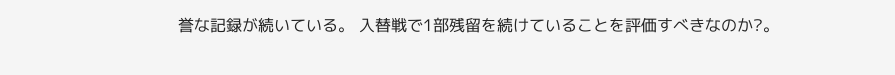誉な記録が続いている。 入替戦で1部残留を続けていることを評価すべきなのか?。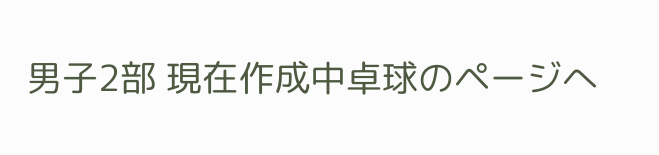男子2部 現在作成中卓球のページへ